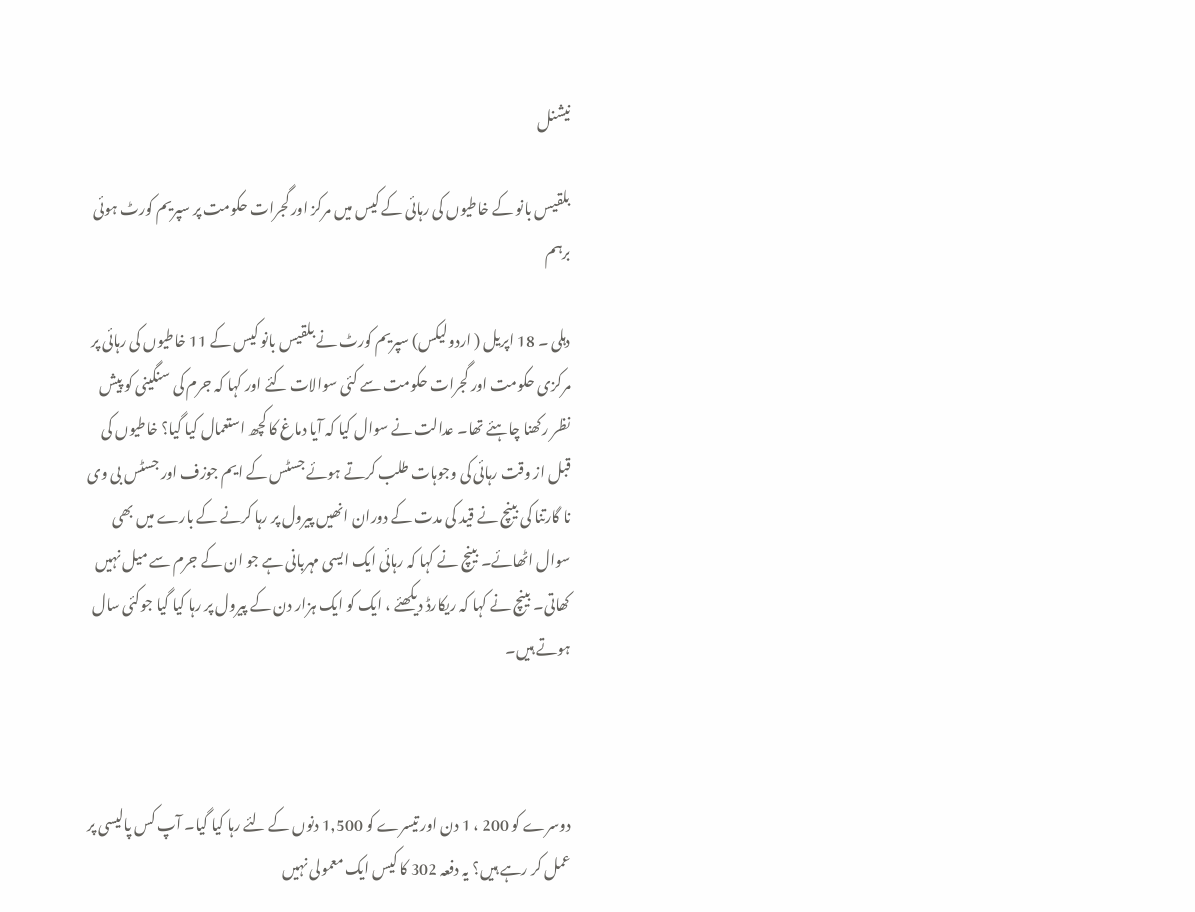نیشنل

بلقیس بانو کے خاطیوں کی رہائی کے کیس میں مرکز اور گجرات حکومت پر سپریم کورٹ ہوئی برہم

دہلی ۔ 18 اپریل ( اردولیکس) سپریم کورٹ نے بلقیس بانو کیس کے 11 خاطیوں کی رہائی پر مرکزی حکومت اور گجرات حکومت سے کئی سوالات کئے اور کہا کہ جرم کی سنگینی کو پیش نظر رکھنا چاہئے تھا۔ عدالت نے سوال کیا کہ آیا دماغ کا کچھ استعمال کیا گیا؟ خاطیوں کی قبل از وقت رہائی کی وجوہات طلب کرتے ہوئے جسٹس کے ایم جوزف اور جسٹس بی وی نا گارتنا کی بینچ نے قید کی مدت کے دوران انھیں پیرول پر رہا کرنے کے بارے میں بھی سوال اٹھائے۔ بینچ نے کہا کہ رہائی ایک ایسی مہربانی ہے جو ان کے جرم سے میل نہیں کھاتی۔ بینچ نے کہا کہ ریکارڈ دیکھئے ، ایک کو ایک ہزار دن کے پیرول پر رہا کیا گیا جوکئی سال ہوتے ہیں۔



دوسرے کو 200 ، 1 دن اور تیسرے کو 1,500 دنوں کے لئے رہا کیا گیا۔ آپ کس پالیسی پر عمل کر رہے ہیں؟ یہ دفعہ 302 کا کیس ایک معمولی نہیں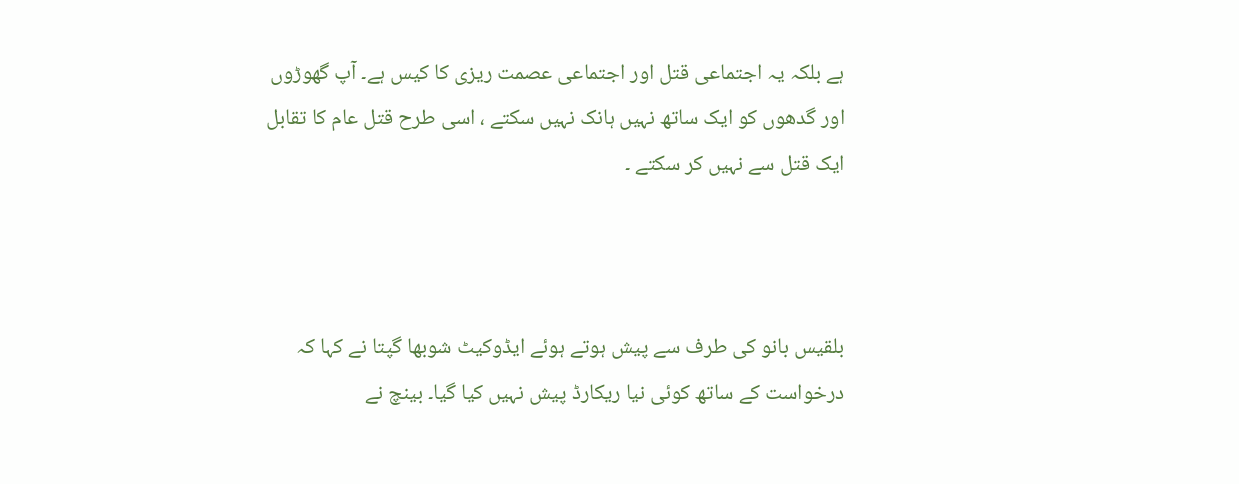ہے بلکہ یہ اجتماعی قتل اور اجتماعی عصمت ریزی کا کیس ہے۔ آپ گھوڑوں اور گدھوں کو ایک ساتھ نہیں ہانک نہیں سکتے ، اسی طرح قتل عام کا تقابل ایک قتل سے نہیں کر سکتے ۔



بلقیس بانو کی طرف سے پیش ہوتے ہوئے ایڈوکیٹ شوبھا گپتا نے کہا کہ درخواست کے ساتھ کوئی نیا ریکارڈ پیش نہیں کیا گیا۔ بینچ نے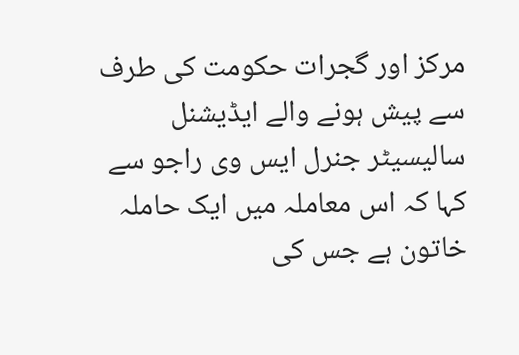مرکز اور گجرات حکومت کی طرف سے پیش ہونے والے ایڈیشنل سالیسیٹر جنرل ایس وی راجو سے کہا کہ اس معاملہ میں ایک حاملہ خاتون ہے جس کی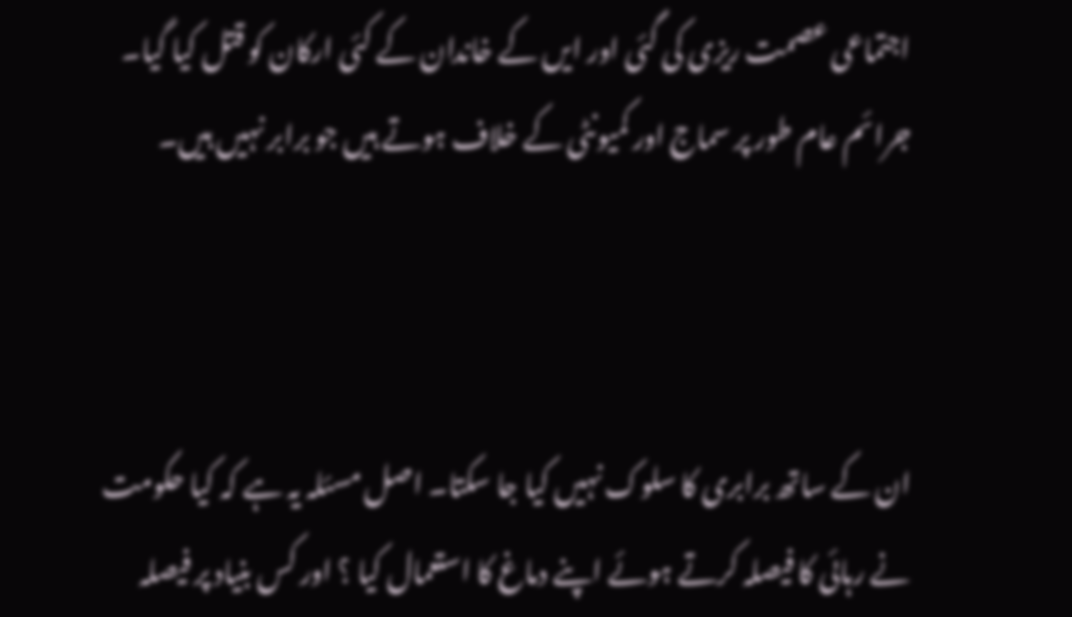اجتماعی عصمت ریزی کی گئی اور ایں کے خاندان کے کئی ارکان کو قتل کیا گیا۔ جرائم عام طور پر سماج اور کمیونٹی کے خلاف ہوتے ہیں جو برابر نہیں ہیں۔



ان کے ساتھ برابری کا سلوک نہیں کیا جا سکتا۔ اصل مسئلہ یہ ہے کہ کیا حکومت نے رہائی کا فیصلہ کرتے ہوئے اپنے دماغ کا استعمال کیا ؟ اور کس بنیاد پر فیصلہ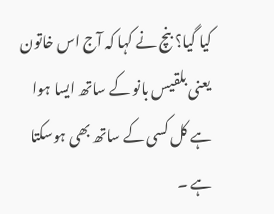کیا گیا؟ بنچ نے کہا کہ آج اس خاتون یعنی بلقیس بانو کے ساتھ ایسا ہوا ہے کل کسی کے ساتھ بھی ہوسکتا ہے ۔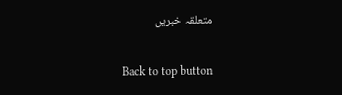متعلقہ خبریں

Back to top button